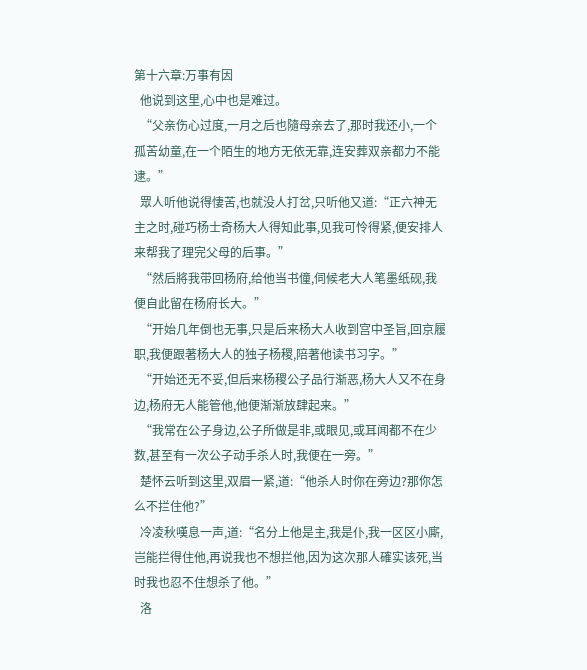第十六章:万事有因
  他说到这里,心中也是难过。
  “父亲伤心过度,一月之后也隨母亲去了,那时我还小,一个孤苦幼童,在一个陌生的地方无依无靠,连安葬双亲都力不能逮。”
  眾人听他说得悽苦,也就没人打岔,只听他又道:“正六神无主之时,碰巧杨士奇杨大人得知此事,见我可怜得紧,便安排人来帮我了理完父母的后事。”
  “然后將我带回杨府,给他当书僮,伺候老大人笔墨纸砚,我便自此留在杨府长大。”
  “开始几年倒也无事,只是后来杨大人收到宫中圣旨,回京履职,我便跟著杨大人的独子杨稷,陪著他读书习字。”
  “开始还无不妥,但后来杨稷公子品行渐恶,杨大人又不在身边,杨府无人能管他,他便渐渐放肆起来。”
  “我常在公子身边,公子所做是非,或眼见,或耳闻都不在少数,甚至有一次公子动手杀人时,我便在一旁。”
  楚怀云听到这里,双眉一紧,道:“他杀人时你在旁边?那你怎么不拦住他?”
  冷凌秋嘆息一声,道:“名分上他是主,我是仆,我一区区小廝,岂能拦得住他,再说我也不想拦他,因为这次那人確实该死,当时我也忍不住想杀了他。”
  洛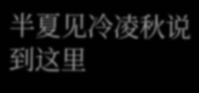半夏见冷凌秋说到这里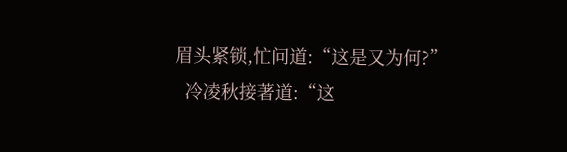眉头紧锁,忙问道:“这是又为何?”
  冷凌秋接著道:“这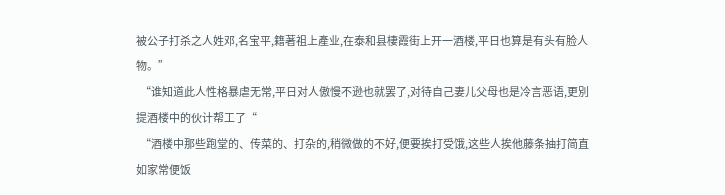被公子打杀之人姓邓,名宝平,籍著祖上產业,在泰和县棲霞街上开一酒楼,平日也算是有头有脸人物。”
  “谁知道此人性格暴虐无常,平日对人傲慢不逊也就罢了,对待自己妻儿父母也是冷言恶语,更別提酒楼中的伙计帮工了“
  “酒楼中那些跑堂的、传菜的、打杂的,稍微做的不好,便要挨打受饿,这些人挨他藤条抽打简直如家常便饭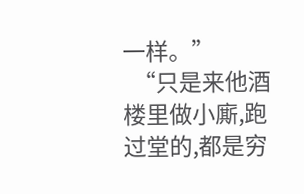一样。”
  “只是来他酒楼里做小廝,跑过堂的,都是穷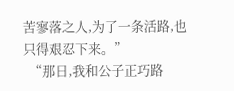苦寥落之人,为了一条活路,也只得艰忍下来。”
  “那日,我和公子正巧路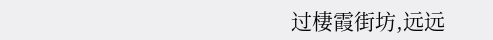过棲霞街坊,远远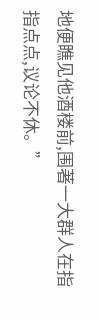地便瞧见他酒楼前,围著一大群人在指指点点,议论不休。”